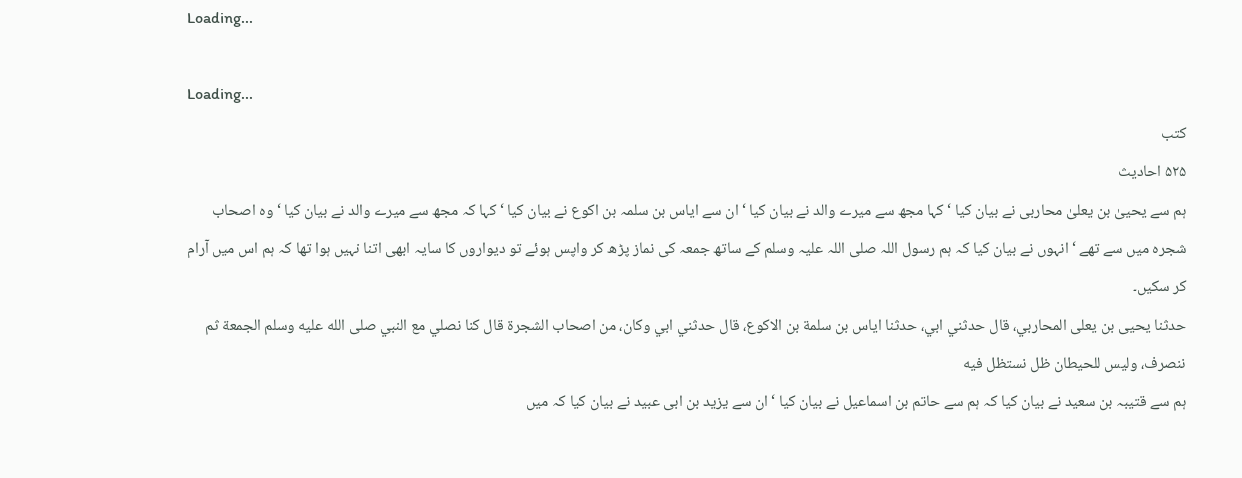Loading...

Loading...
کتب
۵۲۵ احادیث
ہم سے یحییٰ بن یعلیٰ محاربی نے بیان کیا ‘ کہا مجھ سے میرے والد نے بیان کیا ‘ ان سے ایاس بن سلمہ بن اکوع نے بیان کیا ‘ کہا کہ مجھ سے میرے والد نے بیان کیا ‘ وہ اصحاب شجرہ میں سے تھے ‘ انہوں نے بیان کیا کہ ہم رسول اللہ صلی اللہ علیہ وسلم کے ساتھ جمعہ کی نماز پڑھ کر واپس ہوئے تو دیواروں کا سایہ ابھی اتنا نہیں ہوا تھا کہ ہم اس میں آرام کر سکیں۔
حدثنا يحيى بن يعلى المحاربي، قال حدثني ابي، حدثنا اياس بن سلمة بن الاكوع، قال حدثني ابي وكان، من اصحاب الشجرة قال كنا نصلي مع النبي صلى الله عليه وسلم الجمعة ثم ننصرف، وليس للحيطان ظل نستظل فيه
ہم سے قتیبہ بن سعید نے بیان کیا کہ ہم سے حاتم بن اسماعیل نے بیان کیا ‘ ان سے یزید بن ابی عبید نے بیان کیا کہ میں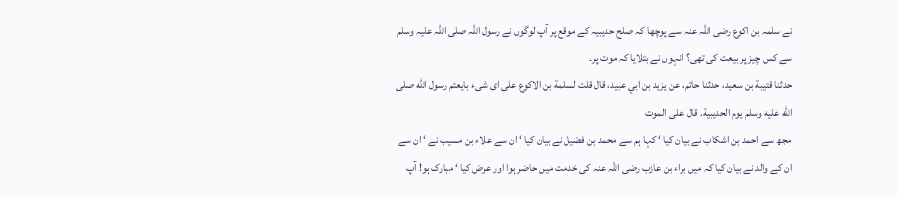نے سلمہ بن اکوع رضی اللہ عنہ سے پوچھا کہ صلح حدیبیہ کے موقع پر آپ لوگوں نے رسول اللہ صلی اللہ علیہ وسلم سے کس چیز پر بیعت کی تھی؟ انہوں نے بتلایا کہ موت پر۔
حدثنا قتيبة بن سعيد، حدثنا حاتم، عن يزيد بن ابي عبيد، قال قلت لسلمة بن الاكوع على اى شىء بايعتم رسول الله صلى الله عليه وسلم يوم الحديبية. قال على الموت
مجھ سے احمد بن اشکاب نے بیان کیا ‘ کہا ہم سے محمد بن فضیل نے بیان کیا ‘ ان سے علاء بن مسیب نے ‘ ان سے ان کے والد نے بیان کیا کہ میں براء بن عازب رضی اللہ عنہ کی خدمت میں حاضر ہوا اور عرض کیا ‘ مبارک ہو! آپ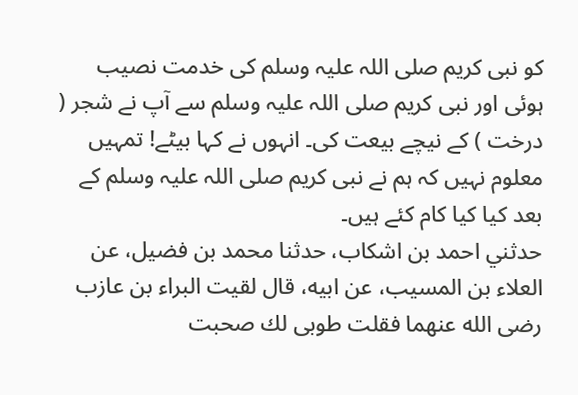کو نبی کریم صلی اللہ علیہ وسلم کی خدمت نصیب ہوئی اور نبی کریم صلی اللہ علیہ وسلم سے آپ نے شجر ( درخت ) کے نیچے بیعت کی۔ انہوں نے کہا بیٹے! تمہیں معلوم نہیں کہ ہم نے نبی کریم صلی اللہ علیہ وسلم کے بعد کیا کیا کام کئے ہیں۔
حدثني احمد بن اشكاب، حدثنا محمد بن فضيل، عن العلاء بن المسيب، عن ابيه، قال لقيت البراء بن عازب رضى الله عنهما فقلت طوبى لك صحبت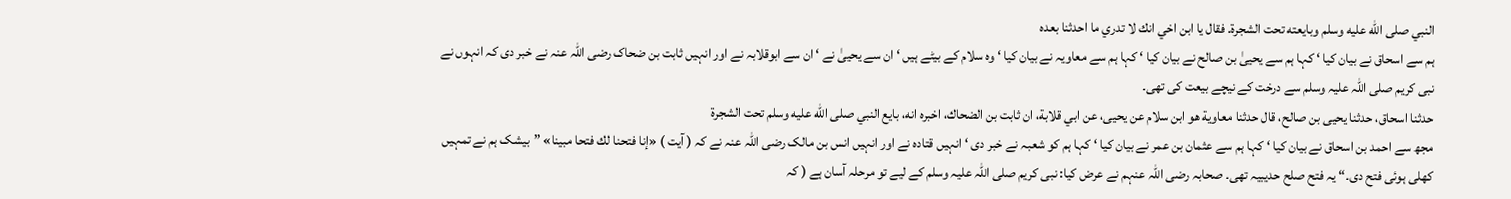النبي صلى الله عليه وسلم وبايعته تحت الشجرة. فقال يا ابن اخي انك لا تدري ما احدثنا بعده
ہم سے اسحاق نے بیان کیا ‘ کہا ہم سے یحییٰ بن صالح نے بیان کیا ‘ کہا ہم سے معاویہ نے بیان کیا ‘ وہ سلام کے بیٹے ہیں ‘ ان سے یحییٰ نے ‘ ان سے ابوقلابہ نے اور انہیں ثابت بن ضحاک رضی اللہ عنہ نے خبر دی کہ انہوں نے نبی کریم صلی اللہ علیہ وسلم سے درخت کے نیچے بیعت کی تھی۔
حدثنا اسحاق، حدثنا يحيى بن صالح، قال حدثنا معاوية هو ابن سلام عن يحيى، عن ابي قلابة، ان ثابت بن الضحاك، اخبره انه، بايع النبي صلى الله عليه وسلم تحت الشجرة
مجھ سے احمد بن اسحاق نے بیان کیا ‘ کہا ہم سے عثمان بن عمر نے بیان کیا ‘ کہا ہم کو شعبہ نے خبر دی ‘ انہیں قتادہ نے اور انہیں انس بن مالک رضی اللہ عنہ نے کہ ( آیت ) «إنا فتحنا لك فتحا مبينا» ”بیشک ہم نے تمہیں کھلی ہوئی فتح دی۔“ یہ فتح صلح حدیبیہ تھی۔ صحابہ رضی اللہ عنہم نے عرض کیا: نبی کریم صلی اللہ علیہ وسلم کے لیے تو مرحلہ آسان ہے ( کہ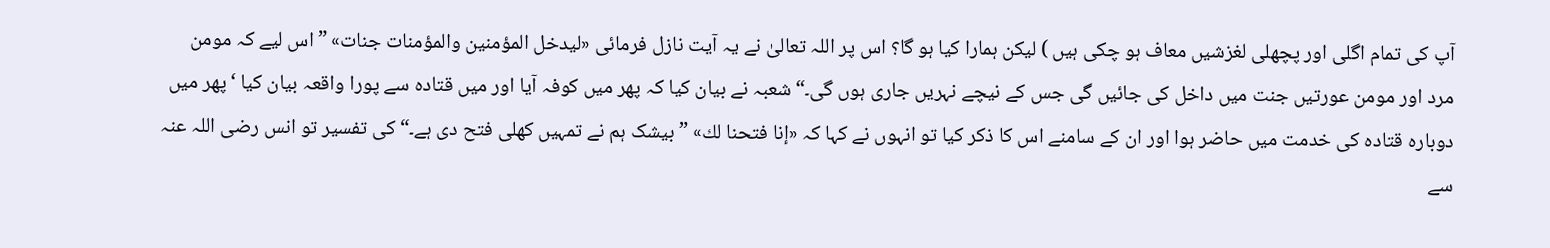آپ کی تمام اگلی اور پچھلی لغزشیں معاف ہو چکی ہیں ) لیکن ہمارا کیا ہو گا؟ اس پر اللہ تعالیٰ نے یہ آیت نازل فرمائی «ليدخل المؤمنين والمؤمنات جنات» ”اس لیے کہ مومن مرد اور مومن عورتیں جنت میں داخل کی جائیں گی جس کے نیچے نہریں جاری ہوں گی۔“ شعبہ نے بیان کیا کہ پھر میں کوفہ آیا اور میں قتادہ سے پورا واقعہ بیان کیا ‘ پھر میں دوبارہ قتادہ کی خدمت میں حاضر ہوا اور ان کے سامنے اس کا ذکر کیا تو انہوں نے کہا کہ «إنا فتحنا لك» ”بیشک ہم نے تمہیں کھلی فتح دی ہے۔“ کی تفسیر تو انس رضی اللہ عنہ سے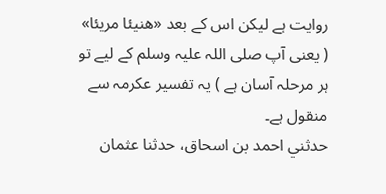روایت ہے لیکن اس کے بعد «هنيئا مريئا» ( یعنی آپ صلی اللہ علیہ وسلم کے لیے تو ہر مرحلہ آسان ہے ) یہ تفسیر عکرمہ سے منقول ہے۔
حدثني احمد بن اسحاق، حدثنا عثمان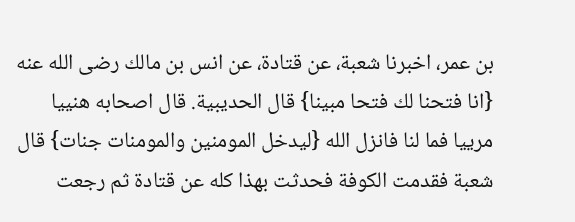بن عمر، اخبرنا شعبة، عن قتادة، عن انس بن مالك رضى الله عنه {انا فتحنا لك فتحا مبينا} قال الحديبية. قال اصحابه هنييا مرييا فما لنا فانزل الله {ليدخل المومنين والمومنات جنات} قال شعبة فقدمت الكوفة فحدثت بهذا كله عن قتادة ثم رجعت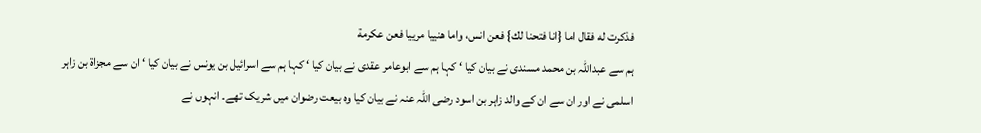فذكرت له فقال اما {انا فتحنا لك} فعن انس، واما هنييا مرييا فعن عكرمة
ہم سے عبداللہ بن محمد مسندی نے بیان کیا ‘ کہا ہم سے ابوعامر عقدی نے بیان کیا ‘ کہا ہم سے اسرائیل بن یونس نے بیان کیا ‘ ان سے مجزاۃ بن زاہر اسلمی نے اور ان سے ان کے والد زاہر بن اسود رضی اللہ عنہ نے بیان کیا وہ بیعت رضوان میں شریک تھے۔ انہوں نے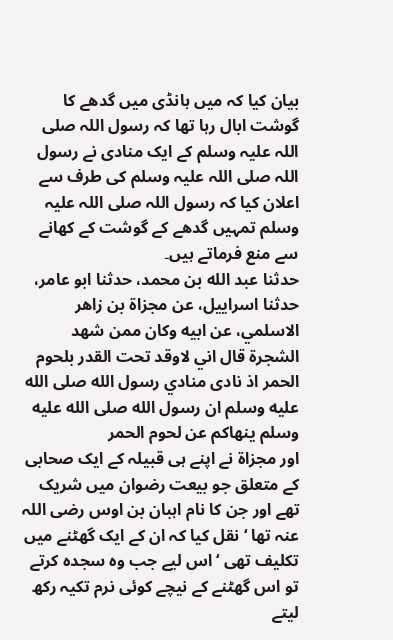بیان کیا کہ میں ہانڈی میں گدھے کا گوشت ابال رہا تھا کہ رسول اللہ صلی اللہ علیہ وسلم کے ایک منادی نے رسول اللہ صلی اللہ علیہ وسلم کی طرف سے اعلان کیا کہ رسول اللہ صلی اللہ علیہ وسلم تمہیں گدھے کے گوشت کے کھانے سے منع فرماتے ہیں۔
حدثنا عبد الله بن محمد، حدثنا ابو عامر، حدثنا اسراييل، عن مجزاة بن زاهر الاسلمي، عن ابيه وكان ممن شهد الشجرة قال اني لاوقد تحت القدر بلحوم الحمر اذ نادى منادي رسول الله صلى الله عليه وسلم ان رسول الله صلى الله عليه وسلم ينهاكم عن لحوم الحمر
اور مجزاۃ نے اپنے ہی قبیلہ کے ایک صحابی کے متعلق جو بیعت رضوان میں شریک تھے اور جن کا نام اہبان بن اوس رضی اللہ عنہ تھا ‘ نقل کیا کہ ان کے ایک گھٹنے میں تکلیف تھی ‘ اس لیے جب وہ سجدہ کرتے تو اس گھٹنے کے نیچے کوئی نرم تکیہ رکھ لیتے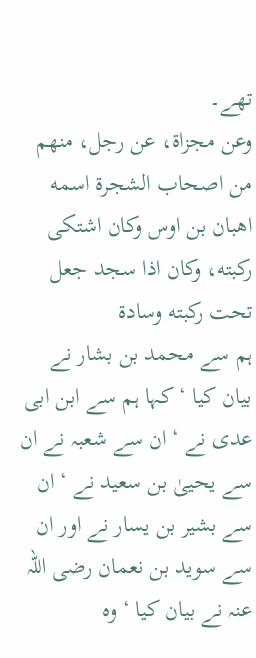تھے۔
وعن مجزاة، عن رجل، منهم من اصحاب الشجرة اسمه اهبان بن اوس وكان اشتكى ركبته، وكان اذا سجد جعل تحت ركبته وسادة
ہم سے محمد بن بشار نے بیان کیا ‘ کہا ہم سے ابن ابی عدی نے ‘ ان سے شعبہ نے ان سے یحییٰ بن سعید نے ‘ ان سے بشیر بن یسار نے اور ان سے سوید بن نعمان رضی اللہ عنہ نے بیان کیا ‘ وہ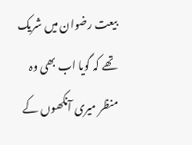بیعت رضوان میں شریک تھے کہ گویا اب بھی وہ منظر میری آنکھوں کے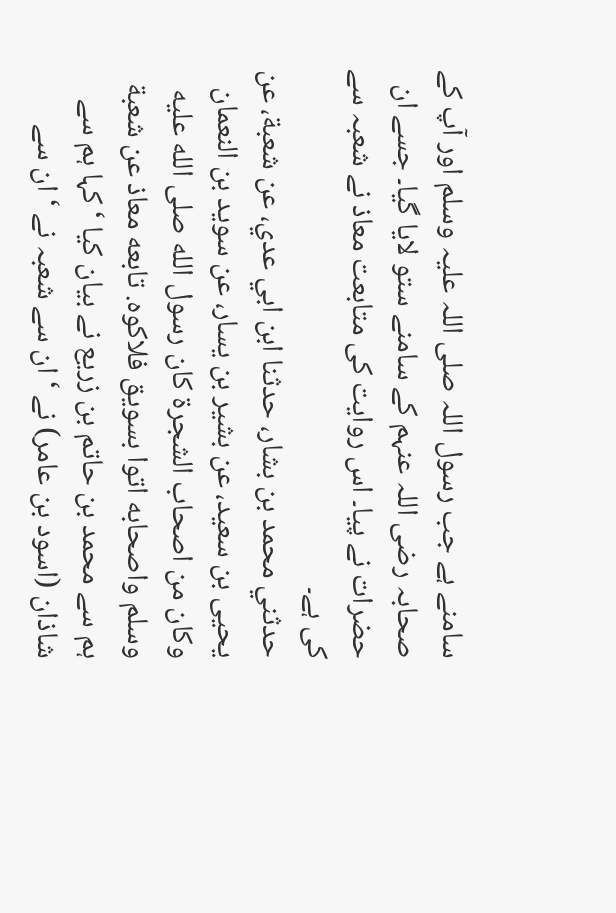سامنے ہے جب رسول اللہ صلی اللہ علیہ وسلم اور آپ کے صحابہ رضی اللہ عنہم کے سامنے ستو لایا گیا۔ جسے ان حضرات نے پیا۔ اس روایت کی متابعت معاذ نے شعبہ سے کی ہے۔
حدثني محمد بن بشار، حدثنا ابن ابي عدي، عن شعبة، عن يحيى بن سعيد، عن بشير بن يسار، عن سويد بن النعمان وكان من اصحاب الشجرة كان رسول الله صلى الله عليه وسلم واصحابه اتوا بسويق فلاكوه. تابعه معاذ عن شعبة
ہم سے محمد بن حاتم بن زریع نے بیان کیا ‘ کہا ہم سے شاذان (اسود بن عامر) نے ‘ ان سے شعبہ نے ‘ ان سے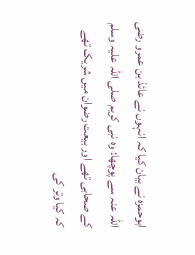ابوحمزہ نے بیان کیا کہ انہوں نے عائذ بن عمرو رضی اللہ عنہ سے پوچھا: وہ نبی کریم صلی اللہ علیہ وسلم کے صحابی تھے اور بیعت رضوان میں شریک تھے کہ کیا وتر کی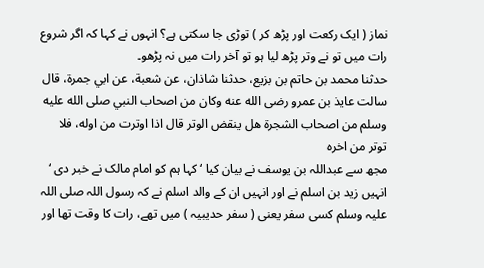نماز ( ایک رکعت اور پڑھ کر ) توڑی جا سکتی ہے؟ انہوں نے کہا کہ اگر شروع رات میں تو نے وتر پڑھ لیا ہو تو آخر رات میں نہ پڑھو۔
حدثنا محمد بن حاتم بن بزيع، حدثنا شاذان، عن شعبة، عن ابي جمرة، قال سالت عايذ بن عمرو رضى الله عنه وكان من اصحاب النبي صلى الله عليه وسلم من اصحاب الشجرة هل ينقض الوتر قال اذا اوترت من اوله، فلا توتر من اخره
مجھ سے عبداللہ بن یوسف نے بیان کیا ‘ کہا ہم کو امام مالک نے خبر دی ‘ انہیں زید بن اسلم نے اور انہیں ان کے والد اسلم نے کہ رسول اللہ صلی اللہ علیہ وسلم کسی سفر یعنی ( سفر حدیبیہ ) میں تھے، رات کا وقت تھا اور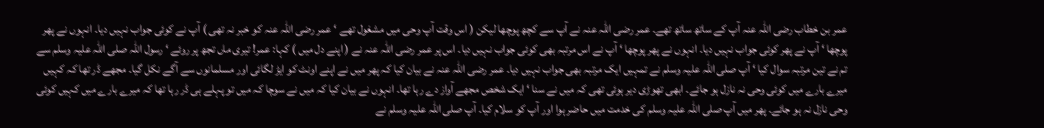عمر بن خطاب رضی اللہ عنہ آپ کے ساتھ ساتھ تھے۔ عمر رضی اللہ عنہ نے آپ سے کچھ پوچھا لیکن ( اس وقت آپ وحی میں مشغول تھے ‘ عمر رضی اللہ عنہ کو خبر نہ تھی ) آپ نے کوئی جواب نہیں دیا۔ انہوں نے پھر پوچھا ‘ آپ نے پھر کوئی جواب نہیں دیا۔ انہوں نے پھر پوچھا ‘ آپ نے اس مرتبہ بھی کوئی جواب نہیں دیا۔ اس پر عمر رضی اللہ عنہ نے ( اپنے دل میں ) کہا: عمر! تیری ماں تجھ پر روئے ‘ رسول اللہ صلی اللہ علیہ وسلم سے تم نے تین مرتبہ سوال کیا ‘ آپ صلی اللہ علیہ وسلم نے تمہیں ایک مرتبہ بھی جواب نہیں دیا۔ عمر رضی اللہ عنہ نے بیان کیا کہ پھر میں نے اپنے اونٹ کو ایڑ لگائی اور مسلمانوں سے آگے نکل گیا۔ مجھے ڈر تھا کہ کہیں میرے بارے میں کوئی وحی نہ نازل ہو جائے۔ ابھی تھوڑی دیر ہوئی تھی کہ میں نے سنا ‘ ایک شخص مجھے آواز دے رہا تھا۔ انہوں نے بیان کیا کہ میں نے سوچا کہ میں تو پہلے ہی ڈر رہا تھا کہ میرے بارے میں کہیں کوئی وحی نازل نہ ہو جائے۔ پھر میں آپ صلی اللہ علیہ وسلم کی خدمت میں حاضر ہوا اور آپ کو سلام کیا۔ آپ صلی اللہ علیہ وسلم نے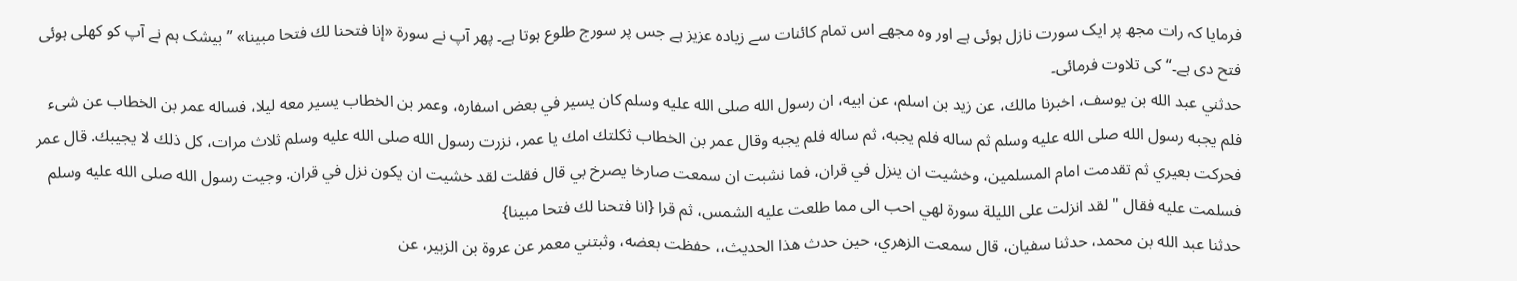فرمایا کہ رات مجھ پر ایک سورت نازل ہوئی ہے اور وہ مجھے اس تمام کائنات سے زیادہ عزیز ہے جس پر سورج طلوع ہوتا ہے۔ پھر آپ نے سورۃ «إنا فتحنا لك فتحا مبينا» ”بیشک ہم نے آپ کو کھلی ہوئی فتح دی ہے۔“ کی تلاوت فرمائی۔
حدثني عبد الله بن يوسف، اخبرنا مالك، عن زيد بن اسلم، عن ابيه، ان رسول الله صلى الله عليه وسلم كان يسير في بعض اسفاره، وعمر بن الخطاب يسير معه ليلا، فساله عمر بن الخطاب عن شىء فلم يجبه رسول الله صلى الله عليه وسلم ثم ساله فلم يجبه، ثم ساله فلم يجبه وقال عمر بن الخطاب ثكلتك امك يا عمر، نزرت رسول الله صلى الله عليه وسلم ثلاث مرات، كل ذلك لا يجيبك. قال عمر فحركت بعيري ثم تقدمت امام المسلمين، وخشيت ان ينزل في قران، فما نشبت ان سمعت صارخا يصرخ بي قال فقلت لقد خشيت ان يكون نزل في قران. وجيت رسول الله صلى الله عليه وسلم فسلمت عليه فقال " لقد انزلت على الليلة سورة لهي احب الى مما طلعت عليه الشمس، ثم قرا {انا فتحنا لك فتحا مبينا}
حدثنا عبد الله بن محمد، حدثنا سفيان، قال سمعت الزهري، حين حدث هذا الحديث،، حفظت بعضه، وثبتني معمر عن عروة بن الزبير، عن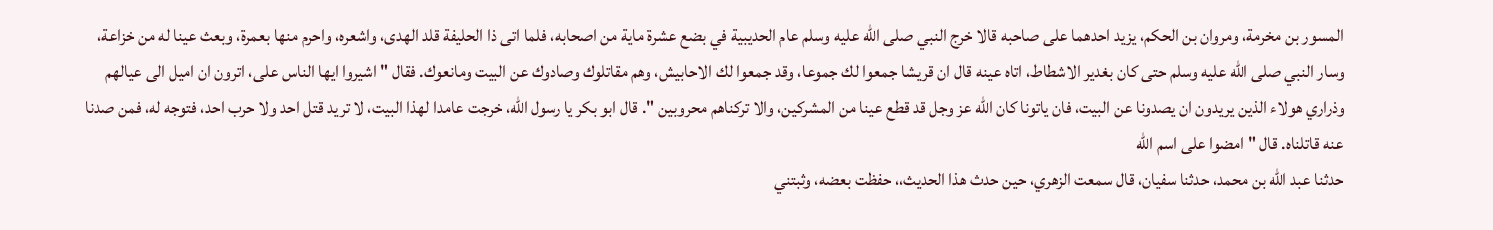المسور بن مخرمة، ومروان بن الحكم، يزيد احدهما على صاحبه قالا خرج النبي صلى الله عليه وسلم عام الحديبية في بضع عشرة ماية من اصحابه، فلما اتى ذا الحليفة قلد الهدى، واشعره، واحرم منها بعمرة، وبعث عينا له من خزاعة، وسار النبي صلى الله عليه وسلم حتى كان بغدير الاشطاط، اتاه عينه قال ان قريشا جمعوا لك جموعا، وقد جمعوا لك الاحابيش، وهم مقاتلوك وصادوك عن البيت ومانعوك. فقال " اشيروا ايها الناس على، اترون ان اميل الى عيالهم وذراري هولاء الذين يريدون ان يصدونا عن البيت، فان ياتونا كان الله عز وجل قد قطع عينا من المشركين، والا تركناهم محروبين ". قال ابو بكر يا رسول الله، خرجت عامدا لهذا البيت، لا تريد قتل احد ولا حرب احد، فتوجه له، فمن صدنا عنه قاتلناه. قال " امضوا على اسم الله
حدثنا عبد الله بن محمد، حدثنا سفيان، قال سمعت الزهري، حين حدث هذا الحديث،، حفظت بعضه، وثبتني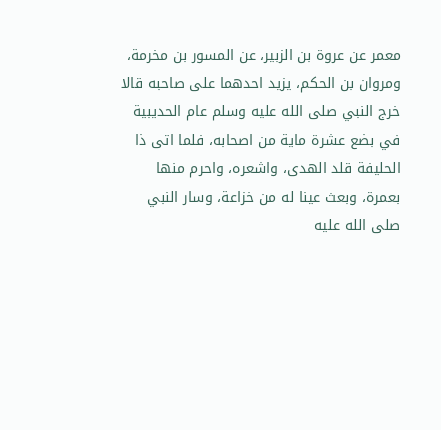معمر عن عروة بن الزبير، عن المسور بن مخرمة، ومروان بن الحكم، يزيد احدهما على صاحبه قالا خرج النبي صلى الله عليه وسلم عام الحديبية في بضع عشرة ماية من اصحابه، فلما اتى ذا الحليفة قلد الهدى، واشعره، واحرم منها بعمرة، وبعث عينا له من خزاعة، وسار النبي صلى الله عليه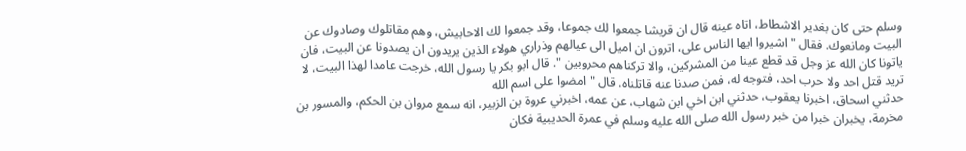وسلم حتى كان بغدير الاشطاط، اتاه عينه قال ان قريشا جمعوا لك جموعا، وقد جمعوا لك الاحابيش، وهم مقاتلوك وصادوك عن البيت ومانعوك. فقال " اشيروا ايها الناس على، اترون ان اميل الى عيالهم وذراري هولاء الذين يريدون ان يصدونا عن البيت، فان ياتونا كان الله عز وجل قد قطع عينا من المشركين، والا تركناهم محروبين ". قال ابو بكر يا رسول الله، خرجت عامدا لهذا البيت، لا تريد قتل احد ولا حرب احد، فتوجه له، فمن صدنا عنه قاتلناه. قال " امضوا على اسم الله
حدثني اسحاق، اخبرنا يعقوب، حدثني ابن اخي ابن شهاب، عن عمه، اخبرني عروة بن الزبير، انه سمع مروان بن الحكم، والمسور بن مخرمة، يخبران خبرا من خبر رسول الله صلى الله عليه وسلم في عمرة الحديبية فكان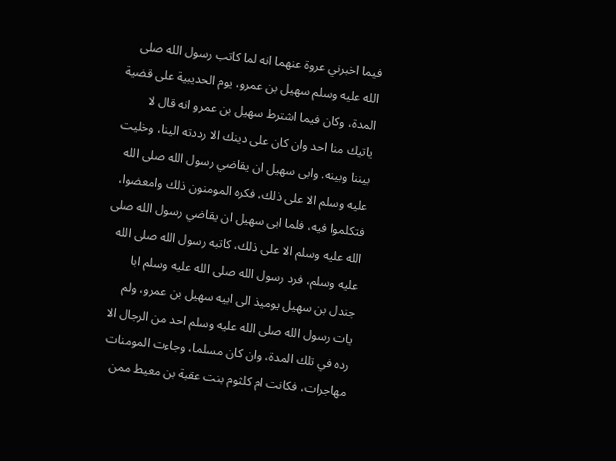فيما اخبرني عروة عنهما انه لما كاتب رسول الله صلى الله عليه وسلم سهيل بن عمرو، يوم الحديبية على قضية المدة، وكان فيما اشترط سهيل بن عمرو انه قال لا ياتيك منا احد وان كان على دينك الا رددته الينا، وخليت بيننا وبينه. وابى سهيل ان يقاضي رسول الله صلى الله عليه وسلم الا على ذلك، فكره المومنون ذلك وامعضوا، فتكلموا فيه، فلما ابى سهيل ان يقاضي رسول الله صلى الله عليه وسلم الا على ذلك، كاتبه رسول الله صلى الله عليه وسلم، فرد رسول الله صلى الله عليه وسلم ابا جندل بن سهيل يوميذ الى ابيه سهيل بن عمرو، ولم يات رسول الله صلى الله عليه وسلم احد من الرجال الا رده في تلك المدة، وان كان مسلما، وجاءت المومنات مهاجرات، فكانت ام كلثوم بنت عقبة بن معيط ممن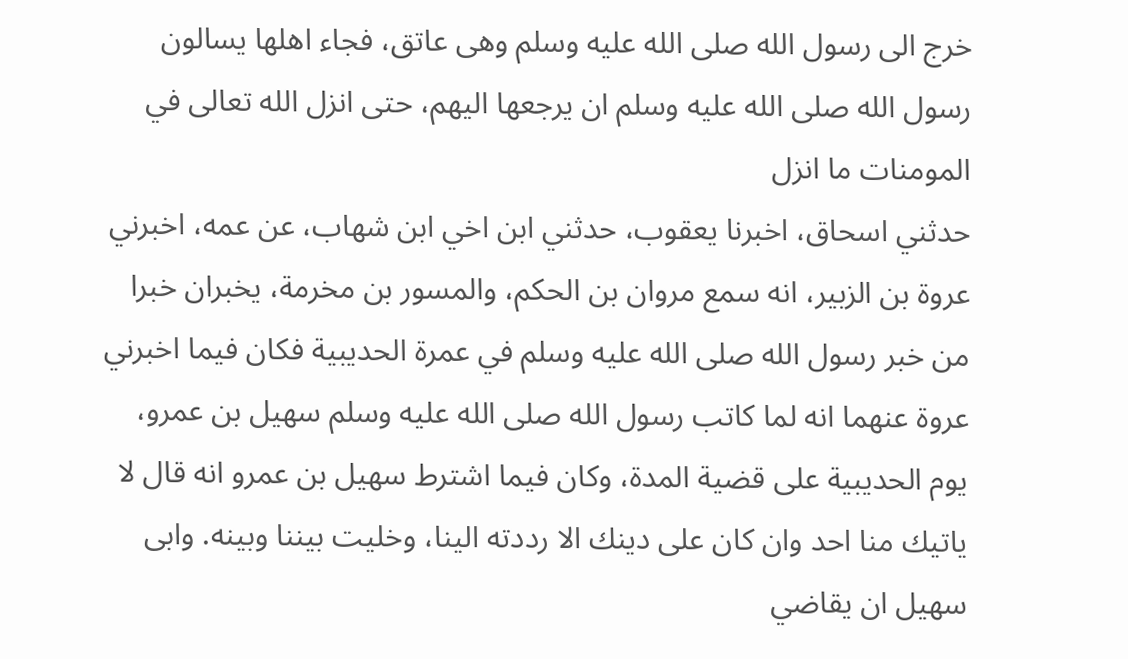خرج الى رسول الله صلى الله عليه وسلم وهى عاتق، فجاء اهلها يسالون رسول الله صلى الله عليه وسلم ان يرجعها اليهم، حتى انزل الله تعالى في المومنات ما انزل
حدثني اسحاق، اخبرنا يعقوب، حدثني ابن اخي ابن شهاب، عن عمه، اخبرني عروة بن الزبير، انه سمع مروان بن الحكم، والمسور بن مخرمة، يخبران خبرا من خبر رسول الله صلى الله عليه وسلم في عمرة الحديبية فكان فيما اخبرني عروة عنهما انه لما كاتب رسول الله صلى الله عليه وسلم سهيل بن عمرو، يوم الحديبية على قضية المدة، وكان فيما اشترط سهيل بن عمرو انه قال لا ياتيك منا احد وان كان على دينك الا رددته الينا، وخليت بيننا وبينه. وابى سهيل ان يقاضي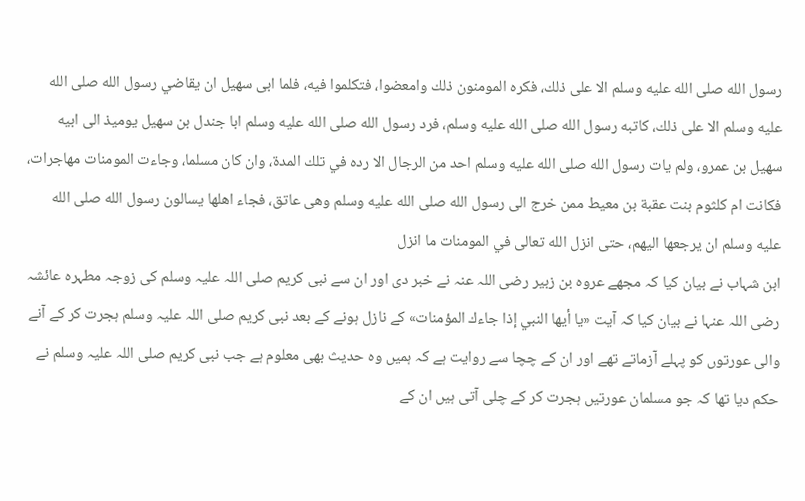رسول الله صلى الله عليه وسلم الا على ذلك، فكره المومنون ذلك وامعضوا، فتكلموا فيه، فلما ابى سهيل ان يقاضي رسول الله صلى الله عليه وسلم الا على ذلك، كاتبه رسول الله صلى الله عليه وسلم، فرد رسول الله صلى الله عليه وسلم ابا جندل بن سهيل يوميذ الى ابيه سهيل بن عمرو، ولم يات رسول الله صلى الله عليه وسلم احد من الرجال الا رده في تلك المدة، وان كان مسلما، وجاءت المومنات مهاجرات، فكانت ام كلثوم بنت عقبة بن معيط ممن خرج الى رسول الله صلى الله عليه وسلم وهى عاتق، فجاء اهلها يسالون رسول الله صلى الله عليه وسلم ان يرجعها اليهم، حتى انزل الله تعالى في المومنات ما انزل
ابن شہاب نے بیان کیا کہ مجھے عروہ بن زبیر رضی اللہ عنہ نے خبر دی اور ان سے نبی کریم صلی اللہ علیہ وسلم کی زوجہ مطہرہ عائشہ رضی اللہ عنہا نے بیان کیا کہ آیت «يا أيها النبي إذا جاءك المؤمنات» کے نازل ہونے کے بعد نبی کریم صلی اللہ علیہ وسلم ہجرت کر کے آنے والی عورتوں کو پہلے آزماتے تھے اور ان کے چچا سے روایت ہے کہ ہمیں وہ حدیث بھی معلوم ہے جب نبی کریم صلی اللہ علیہ وسلم نے حکم دیا تھا کہ جو مسلمان عورتیں ہجرت کر کے چلی آتی ہیں ان کے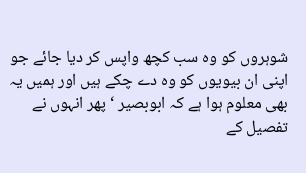شوہروں کو وہ سب کچھ واپس کر دیا جائے جو اپنی ان بیویوں کو وہ دے چکے ہیں اور ہمیں یہ بھی معلوم ہوا ہے کہ ابوبصیر ‘ پھر انہوں نے تفصیل کے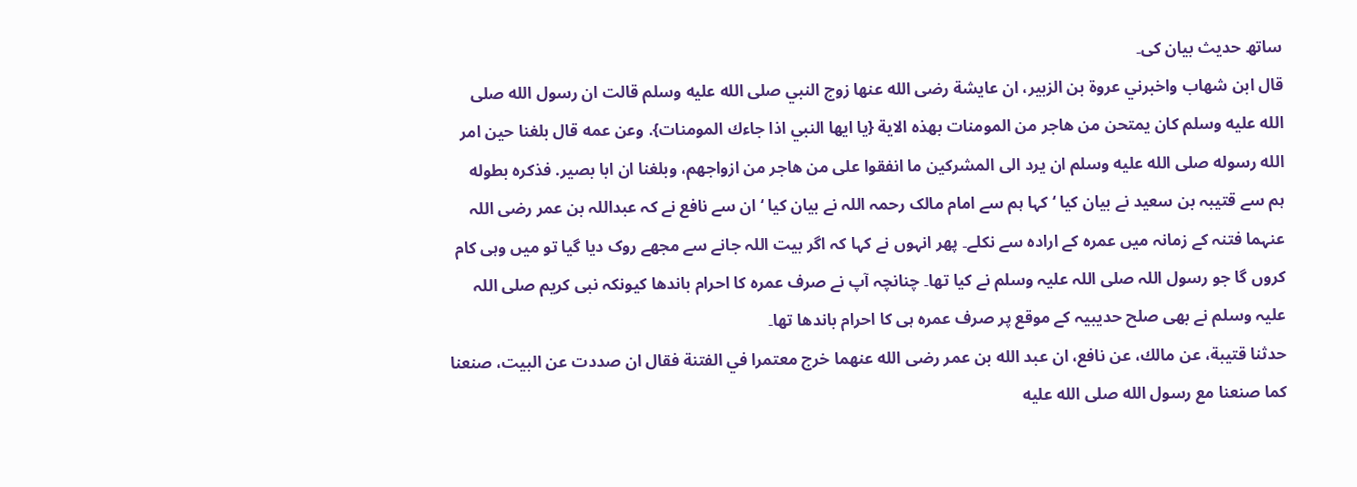ساتھ حدیث بیان کی۔
قال ابن شهاب واخبرني عروة بن الزبير، ان عايشة رضى الله عنها زوج النبي صلى الله عليه وسلم قالت ان رسول الله صلى الله عليه وسلم كان يمتحن من هاجر من المومنات بهذه الاية {يا ايها النبي اذا جاءك المومنات}. وعن عمه قال بلغنا حين امر الله رسوله صلى الله عليه وسلم ان يرد الى المشركين ما انفقوا على من هاجر من ازواجهم، وبلغنا ان ابا بصير. فذكره بطوله
ہم سے قتیبہ بن سعید نے بیان کیا ‘ کہا ہم سے امام مالک رحمہ اللہ نے بیان کیا ‘ ان سے نافع نے کہ عبداللہ بن عمر رضی اللہ عنہما فتنہ کے زمانہ میں عمرہ کے ارادہ سے نکلے۔ پھر انہوں نے کہا کہ اگر بیت اللہ جانے سے مجھے روک دیا گیا تو میں وہی کام کروں گا جو رسول اللہ صلی اللہ علیہ وسلم نے کیا تھا۔ چنانچہ آپ نے صرف عمرہ کا احرام باندھا کیونکہ نبی کریم صلی اللہ علیہ وسلم نے بھی صلح حدیبیہ کے موقع پر صرف عمرہ ہی کا احرام باندھا تھا۔
حدثنا قتيبة، عن مالك، عن نافع، ان عبد الله بن عمر رضى الله عنهما خرج معتمرا في الفتنة فقال ان صددت عن البيت، صنعنا كما صنعنا مع رسول الله صلى الله عليه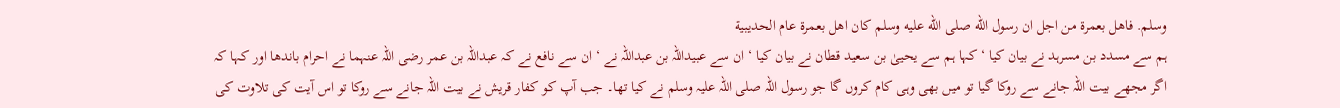وسلم. فاهل بعمرة من اجل ان رسول الله صلى الله عليه وسلم كان اهل بعمرة عام الحديبية
ہم سے مسدد بن مسرہد نے بیان کیا ‘ کہا ہم سے یحییٰ بن سعید قطان نے بیان کیا ‘ ان سے عبیداللہ بن عبداللہ نے ‘ ان سے نافع نے کہ عبداللہ بن عمر رضی اللہ عنہما نے احرام باندھا اور کہا کہ اگر مجھے بیت اللہ جانے سے روکا گیا تو میں بھی وہی کام کروں گا جو رسول اللہ صلی اللہ علیہ وسلم نے کیا تھا۔ جب آپ کو کفار قریش نے بیت اللہ جانے سے روکا تو اس آیت کی تلاوت کی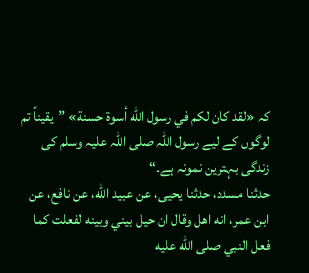کہ «لقد كان لكم في رسول الله أسوة حسنة» ”یقیناً تم لوگوں کے لیے رسول اللہ صلی اللہ علیہ وسلم کی زندگی بہترین نمونہ ہے۔“
حدثنا مسدد، حدثنا يحيى، عن عبيد الله، عن نافع، عن ابن عمر، انه اهل وقال ان حيل بيني وبينه لفعلت كما فعل النبي صلى الله عليه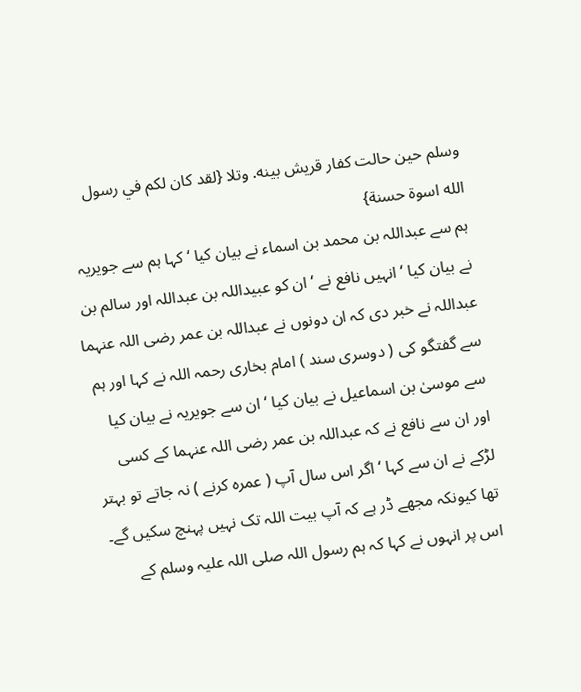وسلم حين حالت كفار قريش بينه. وتلا {لقد كان لكم في رسول الله اسوة حسنة}
ہم سے عبداللہ بن محمد بن اسماء نے بیان کیا ‘ کہا ہم سے جویریہ نے بیان کیا ‘ انہیں نافع نے ‘ ان کو عبیداللہ بن عبداللہ اور سالم بن عبداللہ نے خبر دی کہ ان دونوں نے عبداللہ بن عمر رضی اللہ عنہما سے گفتگو کی ( دوسری سند ) امام بخاری رحمہ اللہ نے کہا اور ہم سے موسیٰ بن اسماعیل نے بیان کیا ‘ ان سے جویریہ نے بیان کیا اور ان سے نافع نے کہ عبداللہ بن عمر رضی اللہ عنہما کے کسی لڑکے نے ان سے کہا ‘ اگر اس سال آپ ( عمرہ کرنے ) نہ جاتے تو بہتر تھا کیونکہ مجھے ڈر ہے کہ آپ بیت اللہ تک نہیں پہنچ سکیں گے۔ اس پر انہوں نے کہا کہ ہم رسول اللہ صلی اللہ علیہ وسلم کے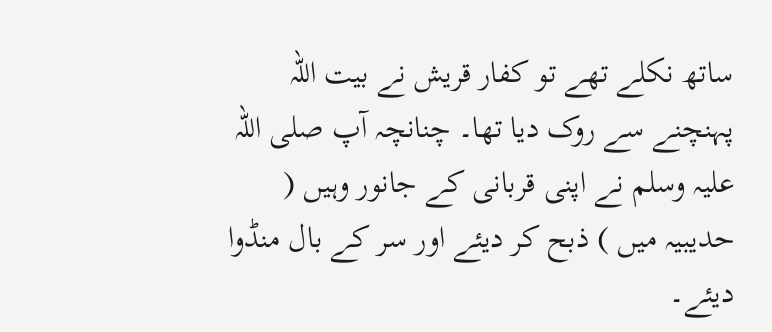ساتھ نکلے تھے تو کفار قریش نے بیت اللہ پہنچنے سے روک دیا تھا۔ چنانچہ آپ صلی اللہ علیہ وسلم نے اپنی قربانی کے جانور وہیں ( حدیبیہ میں ) ذبح کر دیئے اور سر کے بال منڈوا دیئے۔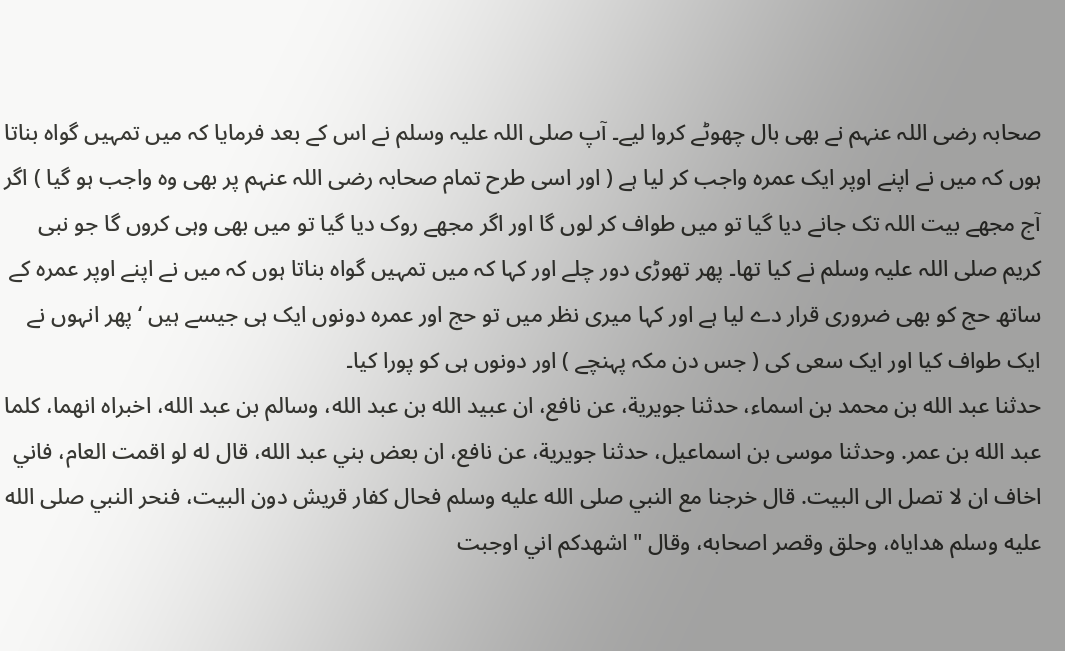صحابہ رضی اللہ عنہم نے بھی بال چھوٹے کروا لیے۔ آپ صلی اللہ علیہ وسلم نے اس کے بعد فرمایا کہ میں تمہیں گواہ بناتا ہوں کہ میں نے اپنے اوپر ایک عمرہ واجب کر لیا ہے ( اور اسی طرح تمام صحابہ رضی اللہ عنہم پر بھی وہ واجب ہو گیا ) اگر آج مجھے بیت اللہ تک جانے دیا گیا تو میں طواف کر لوں گا اور اگر مجھے روک دیا گیا تو میں بھی وہی کروں گا جو نبی کریم صلی اللہ علیہ وسلم نے کیا تھا۔ پھر تھوڑی دور چلے اور کہا کہ میں تمہیں گواہ بناتا ہوں کہ میں نے اپنے اوپر عمرہ کے ساتھ حج کو بھی ضروری قرار دے لیا ہے اور کہا میری نظر میں تو حج اور عمرہ دونوں ایک ہی جیسے ہیں ‘ پھر انہوں نے ایک طواف کیا اور ایک سعی کی ( جس دن مکہ پہنچے ) اور دونوں ہی کو پورا کیا۔
حدثنا عبد الله بن محمد بن اسماء، حدثنا جويرية، عن نافع، ان عبيد الله بن عبد الله، وسالم بن عبد الله، اخبراه انهما، كلما عبد الله بن عمر. وحدثنا موسى بن اسماعيل، حدثنا جويرية، عن نافع، ان بعض بني عبد الله، قال له لو اقمت العام، فاني اخاف ان لا تصل الى البيت. قال خرجنا مع النبي صلى الله عليه وسلم فحال كفار قريش دون البيت، فنحر النبي صلى الله عليه وسلم هداياه، وحلق وقصر اصحابه، وقال " اشهدكم اني اوجبت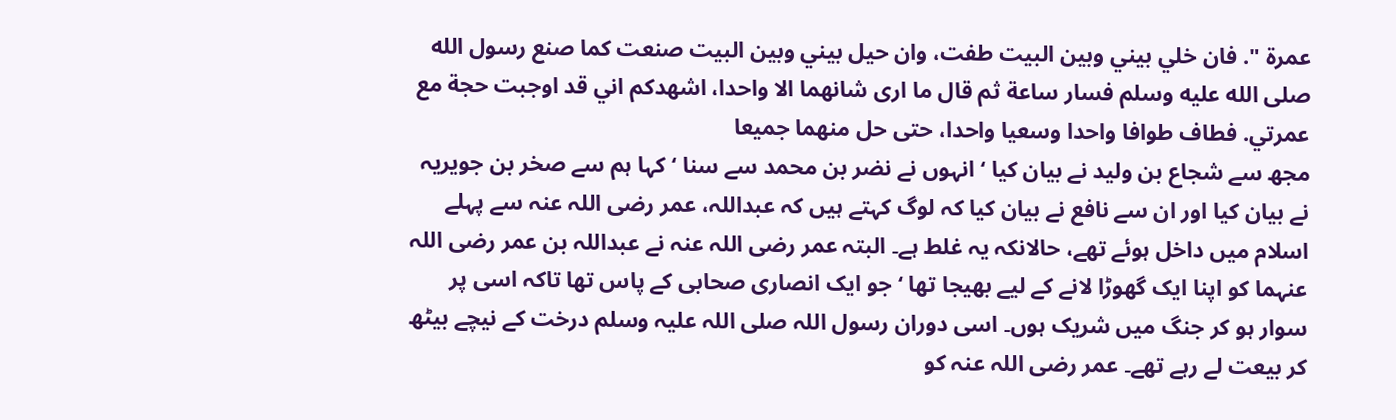عمرة ". فان خلي بيني وبين البيت طفت، وان حيل بيني وبين البيت صنعت كما صنع رسول الله صلى الله عليه وسلم فسار ساعة ثم قال ما ارى شانهما الا واحدا، اشهدكم اني قد اوجبت حجة مع عمرتي. فطاف طوافا واحدا وسعيا واحدا، حتى حل منهما جميعا
مجھ سے شجاع بن ولید نے بیان کیا ‘ انہوں نے نضر بن محمد سے سنا ‘ کہا ہم سے صخر بن جویریہ نے بیان کیا اور ان سے نافع نے بیان کیا کہ لوگ کہتے ہیں کہ عبداللہ، عمر رضی اللہ عنہ سے پہلے اسلام میں داخل ہوئے تھے، حالانکہ یہ غلط ہے۔ البتہ عمر رضی اللہ عنہ نے عبداللہ بن عمر رضی اللہ عنہما کو اپنا ایک گھوڑا لانے کے لیے بھیجا تھا ‘ جو ایک انصاری صحابی کے پاس تھا تاکہ اسی پر سوار ہو کر جنگ میں شریک ہوں۔ اسی دوران رسول اللہ صلی اللہ علیہ وسلم درخت کے نیچے بیٹھ کر بیعت لے رہے تھے۔ عمر رضی اللہ عنہ کو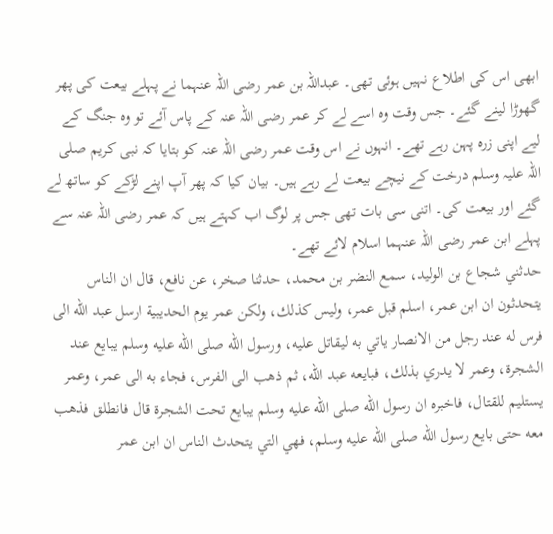ابھی اس کی اطلاع نہیں ہوئی تھی۔ عبداللہ بن عمر رضی اللہ عنہما نے پہلے بیعت کی پھر گھوڑا لینے گئے۔ جس وقت وہ اسے لے کر عمر رضی اللہ عنہ کے پاس آئے تو وہ جنگ کے لیے اپنی زرہ پہن رہے تھے۔ انہوں نے اس وقت عمر رضی اللہ عنہ کو بتایا کہ نبی کریم صلی اللہ علیہ وسلم درخت کے نیچے بیعت لے رہے ہیں۔ بیان کیا کہ پھر آپ اپنے لڑکے کو ساتھ لے گئے اور بیعت کی۔ اتنی سی بات تھی جس پر لوگ اب کہتے ہیں کہ عمر رضی اللہ عنہ سے پہلے ابن عمر رضی اللہ عنہما اسلام لائے تھے۔
حدثني شجاع بن الوليد، سمع النضر بن محمد، حدثنا صخر، عن نافع، قال ان الناس يتحدثون ان ابن عمر، اسلم قبل عمر، وليس كذلك، ولكن عمر يوم الحديبية ارسل عبد الله الى فرس له عند رجل من الانصار ياتي به ليقاتل عليه، ورسول الله صلى الله عليه وسلم يبايع عند الشجرة، وعمر لا يدري بذلك، فبايعه عبد الله، ثم ذهب الى الفرس، فجاء به الى عمر، وعمر يستليم للقتال، فاخبره ان رسول الله صلى الله عليه وسلم يبايع تحت الشجرة قال فانطلق فذهب معه حتى بايع رسول الله صلى الله عليه وسلم، فهي التي يتحدث الناس ان ابن عمر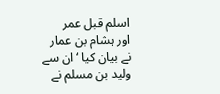اسلم قبل عمر
اور ہشام بن عمار نے بیان کیا ‘ ان سے ولید بن مسلم نے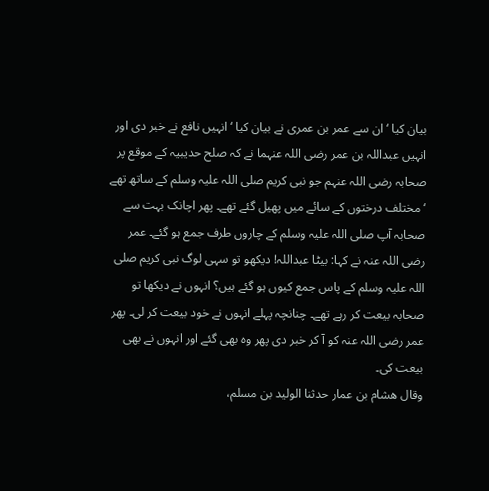بیان کیا ‘ ان سے عمر بن عمری نے بیان کیا ‘ انہیں نافع نے خبر دی اور انہیں عبداللہ بن عمر رضی اللہ عنہما نے کہ صلح حدیبیہ کے موقع پر صحابہ رضی اللہ عنہم جو نبی کریم صلی اللہ علیہ وسلم کے ساتھ تھے ‘ مختلف درختوں کے سائے میں پھیل گئے تھے۔ پھر اچانک بہت سے صحابہ آپ صلی اللہ علیہ وسلم کے چاروں طرف جمع ہو گئے۔ عمر رضی اللہ عنہ نے کہا: بیٹا عبداللہ! دیکھو تو سہی لوگ نبی کریم صلی اللہ علیہ وسلم کے پاس جمع کیوں ہو گئے ہیں؟ انہوں نے دیکھا تو صحابہ بیعت کر رہے تھے۔ چنانچہ پہلے انہوں نے خود بیعت کر لی۔ پھر عمر رضی اللہ عنہ کو آ کر خبر دی پھر وہ بھی گئے اور انہوں نے بھی بیعت کی۔
وقال هشام بن عمار حدثنا الوليد بن مسلم،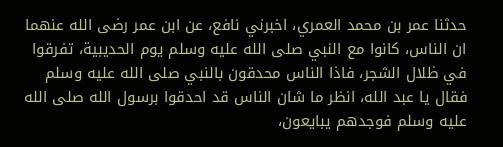حدثنا عمر بن محمد العمري، اخبرني نافع، عن ابن عمر رضى الله عنهما ان الناس، كانوا مع النبي صلى الله عليه وسلم يوم الحديبية، تفرقوا في ظلال الشجر، فاذا الناس محدقون بالنبي صلى الله عليه وسلم فقال يا عبد الله، انظر ما شان الناس قد احدقوا برسول الله صلى الله عليه وسلم فوجدهم يبايعون،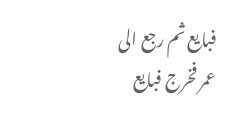فبايع ثم رجع الى عمر فخرج فبايع